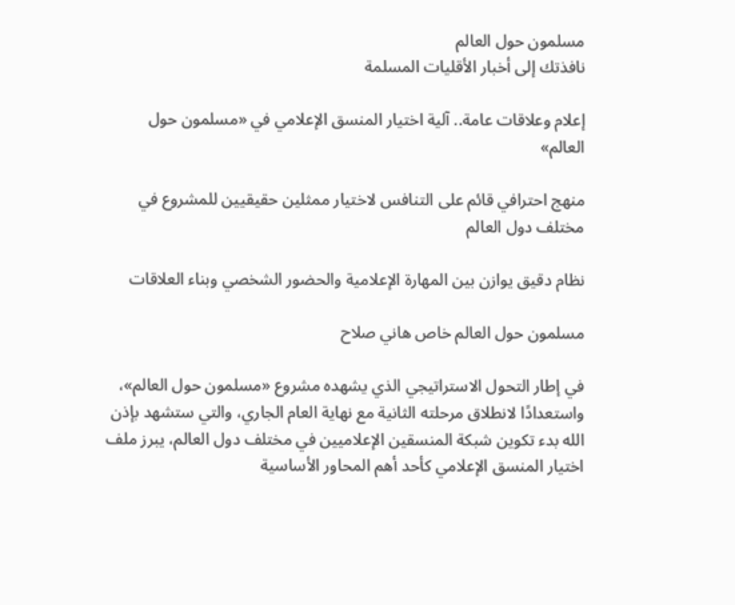مسلمون حول العالم
نافذتك إلى أخبار الأقليات المسلمة

إعلام وعلاقات عامة.. آلية اختيار المنسق الإعلامي في «مسلمون حول العالم»

منهج احترافي قائم على التنافس لاختيار ممثلين حقيقيين للمشروع في مختلف دول العالم

نظام دقيق يوازن بين المهارة الإعلامية والحضور الشخصي وبناء العلاقات

مسلمون حول العالم خاص هاني صلاح

في إطار التحول الاستراتيجي الذي يشهده مشروع «مسلمون حول العالم»، واستعدادًا لانطلاق مرحلته الثانية مع نهاية العام الجاري، والتي ستشهد بإذن الله بدء تكوين شبكة المنسقين الإعلاميين في مختلف دول العالم، يبرز ملف اختيار المنسق الإعلامي كأحد أهم المحاور الأساسية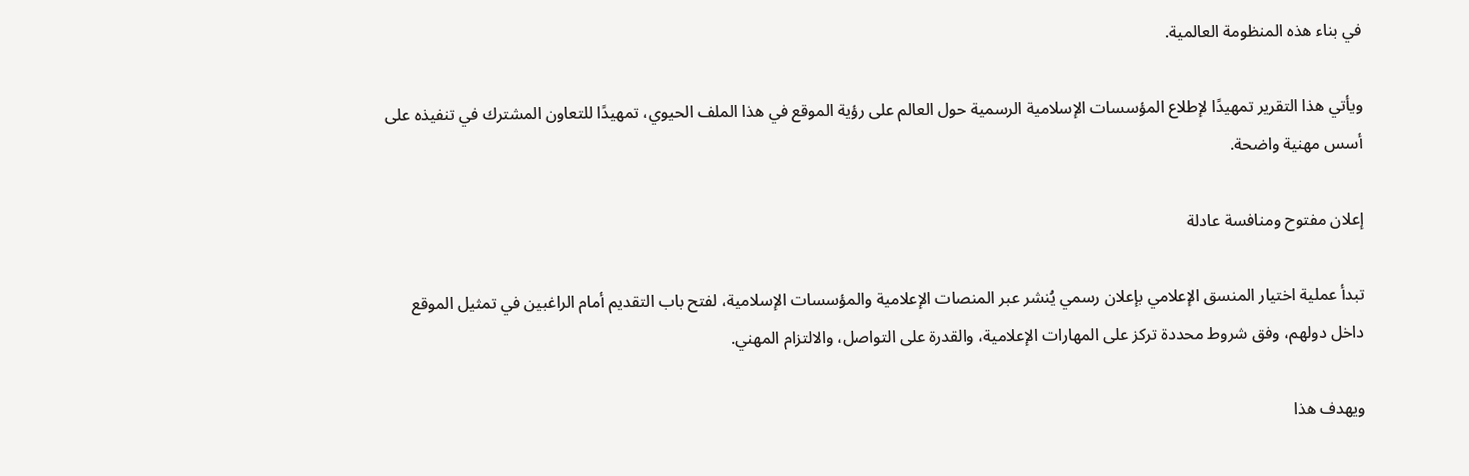في بناء هذه المنظومة العالمية.

ويأتي هذا التقرير تمهيدًا لإطلاع المؤسسات الإسلامية الرسمية حول العالم على رؤية الموقع في هذا الملف الحيوي، تمهيدًا للتعاون المشترك في تنفيذه على أسس مهنية واضحة.

إعلان مفتوح ومنافسة عادلة

تبدأ عملية اختيار المنسق الإعلامي بإعلان رسمي يُنشر عبر المنصات الإعلامية والمؤسسات الإسلامية، لفتح باب التقديم أمام الراغبين في تمثيل الموقع داخل دولهم، وفق شروط محددة تركز على المهارات الإعلامية، والقدرة على التواصل، والالتزام المهني.

ويهدف هذا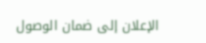الإعلان إلى ضمان الوصول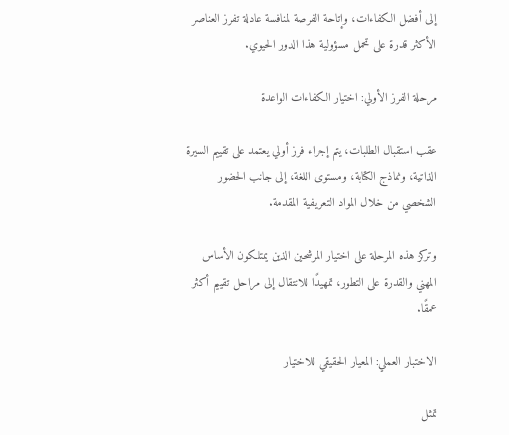إلى أفضل الكفاءات، وإتاحة الفرصة لمنافسة عادلة تفرز العناصر الأكثر قدرة على تحمل مسؤولية هذا الدور الحيوي.

مرحلة الفرز الأولي: اختيار الكفاءات الواعدة

عقب استقبال الطلبات، يتم إجراء فرز أولي يعتمد على تقييم السيرة الذاتية، ونماذج الكتابة، ومستوى اللغة، إلى جانب الحضور الشخصي من خلال المواد التعريفية المقدمة.

وتركز هذه المرحلة على اختيار المرشحين الذين يمتلكون الأساس المهني والقدرة على التطور، تمهيدًا للانتقال إلى مراحل تقييم أكثر عمقًا.

الاختبار العملي: المعيار الحقيقي للاختيار

تمثل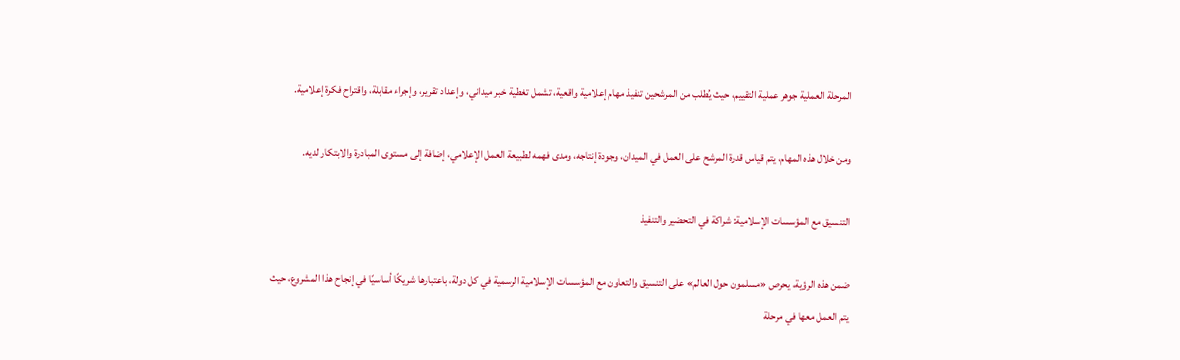المرحلة العملية جوهر عملية التقييم، حيث يُطلب من المرشحين تنفيذ مهام إعلامية واقعية، تشمل تغطية خبر ميداني، وإعداد تقرير، وإجراء مقابلة، واقتراح فكرة إعلامية.

ومن خلال هذه المهام، يتم قياس قدرة المرشح على العمل في الميدان، وجودة إنتاجه، ومدى فهمه لطبيعة العمل الإعلامي، إضافة إلى مستوى المبادرة والابتكار لديه.

التنسيق مع المؤسسات الإسلامية: شراكة في التحضير والتنفيذ

ضمن هذه الرؤية، يحرص «مسلمون حول العالم» على التنسيق والتعاون مع المؤسسات الإسلامية الرسمية في كل دولة، باعتبارها شريكًا أساسيًا في إنجاح هذا المشروع، حيث يتم العمل معها في مرحلة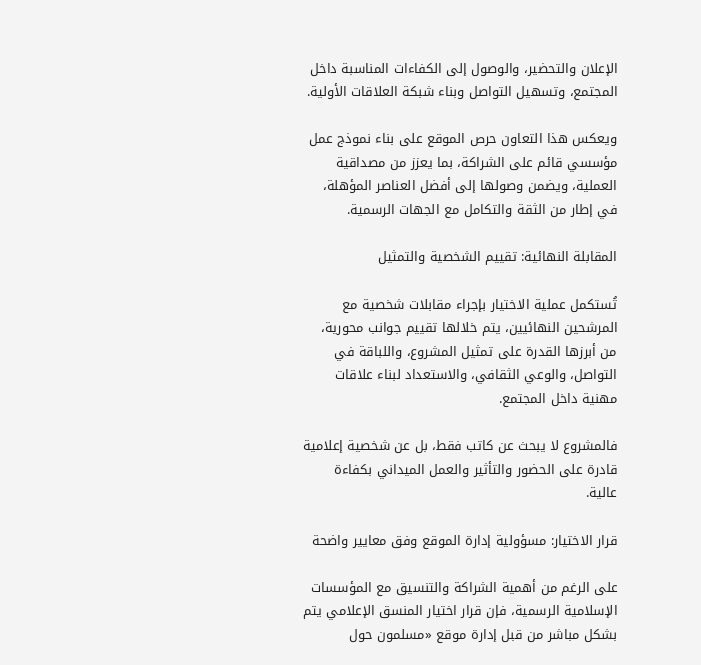الإعلان والتحضير، والوصول إلى الكفاءات المناسبة داخل المجتمع، وتسهيل التواصل وبناء شبكة العلاقات الأولية.

ويعكس هذا التعاون حرص الموقع على بناء نموذج عمل مؤسسي قائم على الشراكة، بما يعزز من مصداقية العملية، ويضمن وصولها إلى أفضل العناصر المؤهلة، في إطار من الثقة والتكامل مع الجهات الرسمية.

المقابلة النهائية: تقييم الشخصية والتمثيل

تُستكمل عملية الاختيار بإجراء مقابلات شخصية مع المرشحين النهائيين، يتم خلالها تقييم جوانب محورية، من أبرزها القدرة على تمثيل المشروع، واللباقة في التواصل، والوعي الثقافي، والاستعداد لبناء علاقات مهنية داخل المجتمع.

فالمشروع لا يبحث عن كاتب فقط، بل عن شخصية إعلامية قادرة على الحضور والتأثير والعمل الميداني بكفاءة عالية.

قرار الاختيار: مسؤولية إدارة الموقع وفق معايير واضحة

على الرغم من أهمية الشراكة والتنسيق مع المؤسسات الإسلامية الرسمية، فإن قرار اختيار المنسق الإعلامي يتم بشكل مباشر من قبل إدارة موقع «مسلمون حول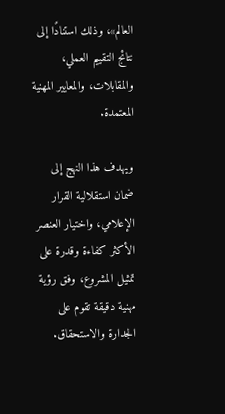العالم»، وذلك استنادًا إلى نتائج التقييم العملي، والمقابلات، والمعايير المهنية المعتمدة.

ويهدف هذا النهج إلى ضمان استقلالية القرار الإعلامي، واختيار العنصر الأكثر كفاءة وقدرة على تمثيل المشروع، وفق رؤية مهنية دقيقة تقوم على الجدارة والاستحقاق.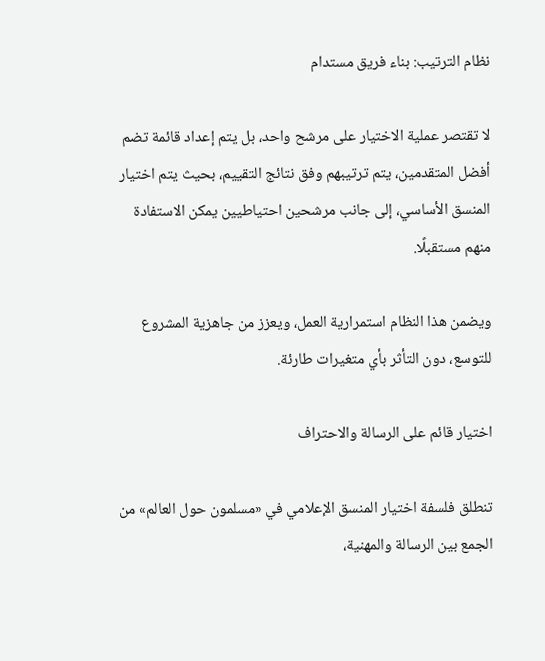نظام الترتيب: بناء فريق مستدام

لا تقتصر عملية الاختيار على مرشح واحد، بل يتم إعداد قائمة تضم أفضل المتقدمين، يتم ترتيبهم وفق نتائج التقييم، بحيث يتم اختيار المنسق الأساسي، إلى جانب مرشحين احتياطيين يمكن الاستفادة منهم مستقبلًا.

ويضمن هذا النظام استمرارية العمل، ويعزز من جاهزية المشروع للتوسع، دون التأثر بأي متغيرات طارئة.

اختيار قائم على الرسالة والاحتراف

تنطلق فلسفة اختيار المنسق الإعلامي في «مسلمون حول العالم» من الجمع بين الرسالة والمهنية،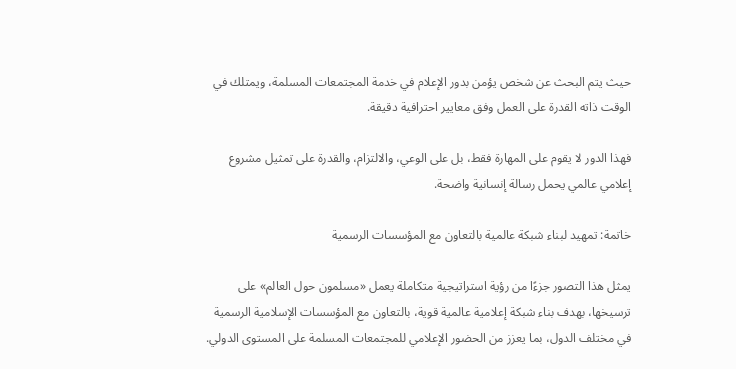حيث يتم البحث عن شخص يؤمن بدور الإعلام في خدمة المجتمعات المسلمة، ويمتلك في الوقت ذاته القدرة على العمل وفق معايير احترافية دقيقة.

فهذا الدور لا يقوم على المهارة فقط، بل على الوعي، والالتزام، والقدرة على تمثيل مشروع إعلامي عالمي يحمل رسالة إنسانية واضحة.

خاتمة: تمهيد لبناء شبكة عالمية بالتعاون مع المؤسسات الرسمية

يمثل هذا التصور جزءًا من رؤية استراتيجية متكاملة يعمل «مسلمون حول العالم» على ترسيخها، بهدف بناء شبكة إعلامية عالمية قوية، بالتعاون مع المؤسسات الإسلامية الرسمية في مختلف الدول، بما يعزز من الحضور الإعلامي للمجتمعات المسلمة على المستوى الدولي.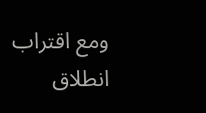ومع اقتراب انطلاق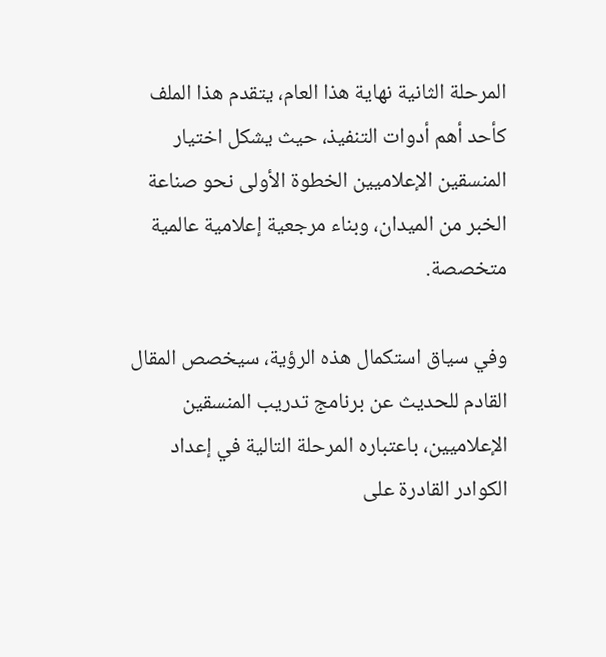المرحلة الثانية نهاية هذا العام، يتقدم هذا الملف كأحد أهم أدوات التنفيذ، حيث يشكل اختيار المنسقين الإعلاميين الخطوة الأولى نحو صناعة الخبر من الميدان، وبناء مرجعية إعلامية عالمية متخصصة.

وفي سياق استكمال هذه الرؤية، سيخصص المقال القادم للحديث عن برنامج تدريب المنسقين الإعلاميين، باعتباره المرحلة التالية في إعداد الكوادر القادرة على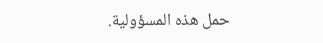حمل هذه المسؤولية.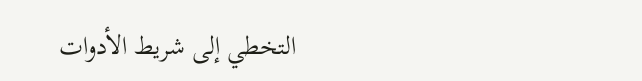التخطي إلى شريط الأدوات